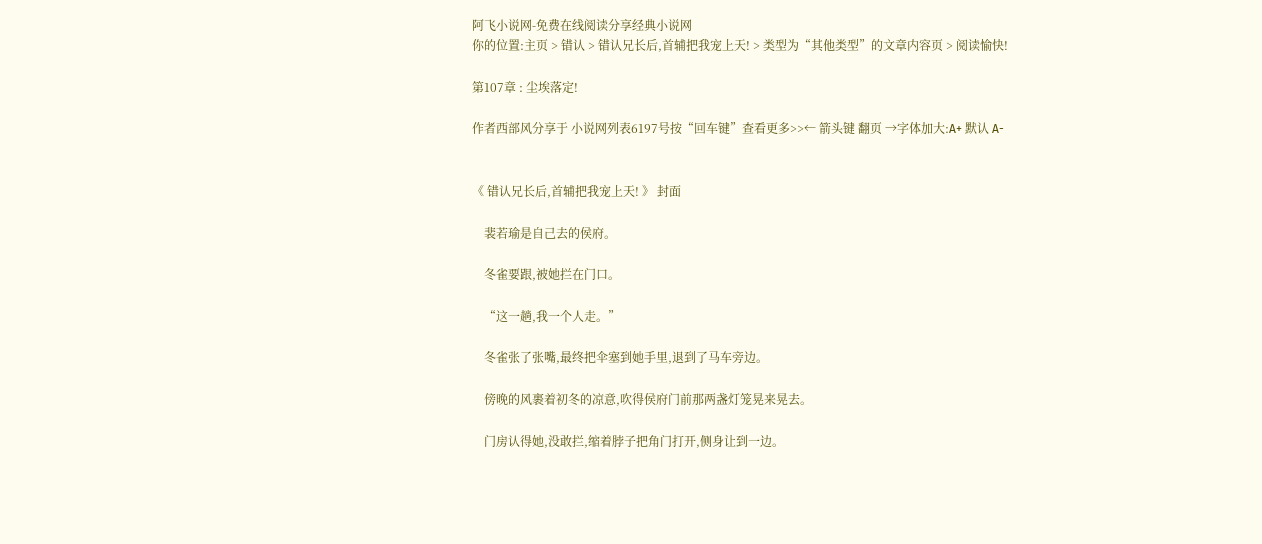阿飞小说网-免费在线阅读分享经典小说网
你的位置:主页 > 错认 > 错认兄长后,首辅把我宠上天! > 类型为“其他类型”的文章内容页 > 阅读愉快!

第107章 : 尘埃落定!

作者西部风分享于 小说网列表6197号按“回车键”查看更多>>← 箭头键 翻页 →字体加大:A+ 默认 A-


《 错认兄长后,首辅把我宠上天! 》 封面

    裴若瑜是自己去的侯府。

    冬雀要跟,被她拦在门口。

    “这一趟,我一个人走。”

    冬雀张了张嘴,最终把伞塞到她手里,退到了马车旁边。

    傍晚的风裹着初冬的凉意,吹得侯府门前那两盏灯笼晃来晃去。

    门房认得她,没敢拦,缩着脖子把角门打开,侧身让到一边。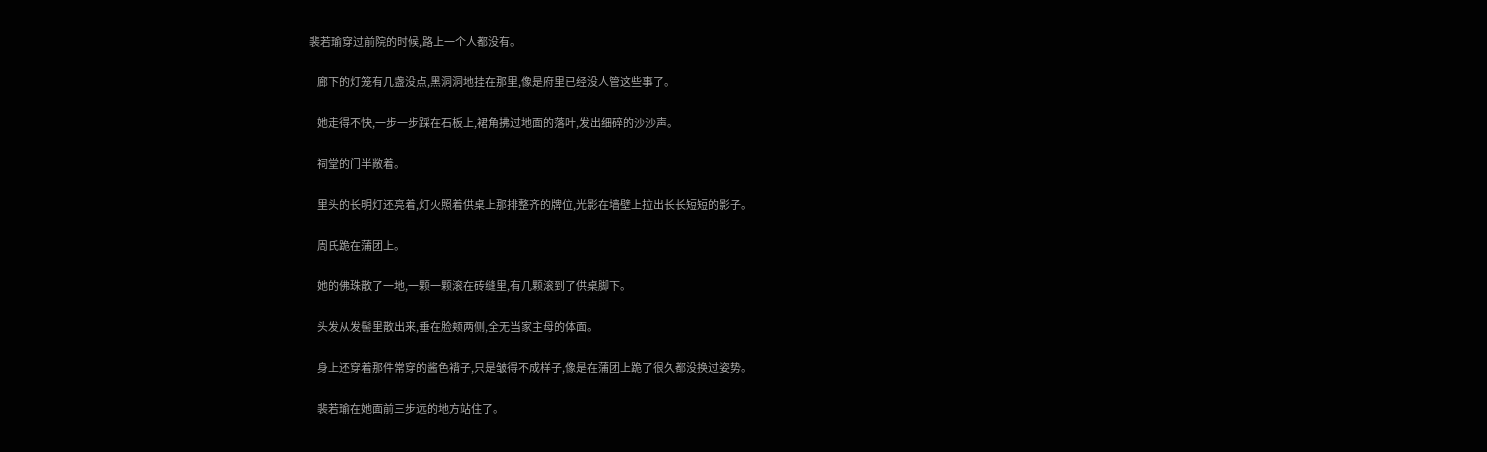裴若瑜穿过前院的时候,路上一个人都没有。

    廊下的灯笼有几盏没点,黑洞洞地挂在那里,像是府里已经没人管这些事了。

    她走得不快,一步一步踩在石板上,裙角拂过地面的落叶,发出细碎的沙沙声。

    祠堂的门半敞着。

    里头的长明灯还亮着,灯火照着供桌上那排整齐的牌位,光影在墙壁上拉出长长短短的影子。

    周氏跪在蒲团上。

    她的佛珠散了一地,一颗一颗滚在砖缝里,有几颗滚到了供桌脚下。

    头发从发髻里散出来,垂在脸颊两侧,全无当家主母的体面。

    身上还穿着那件常穿的酱色褙子,只是皱得不成样子,像是在蒲团上跪了很久都没换过姿势。

    裴若瑜在她面前三步远的地方站住了。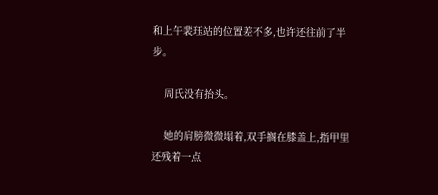和上午裴珏站的位置差不多,也许还往前了半步。

    周氏没有抬头。

    她的肩膀微微塌着,双手搁在膝盖上,指甲里还残着一点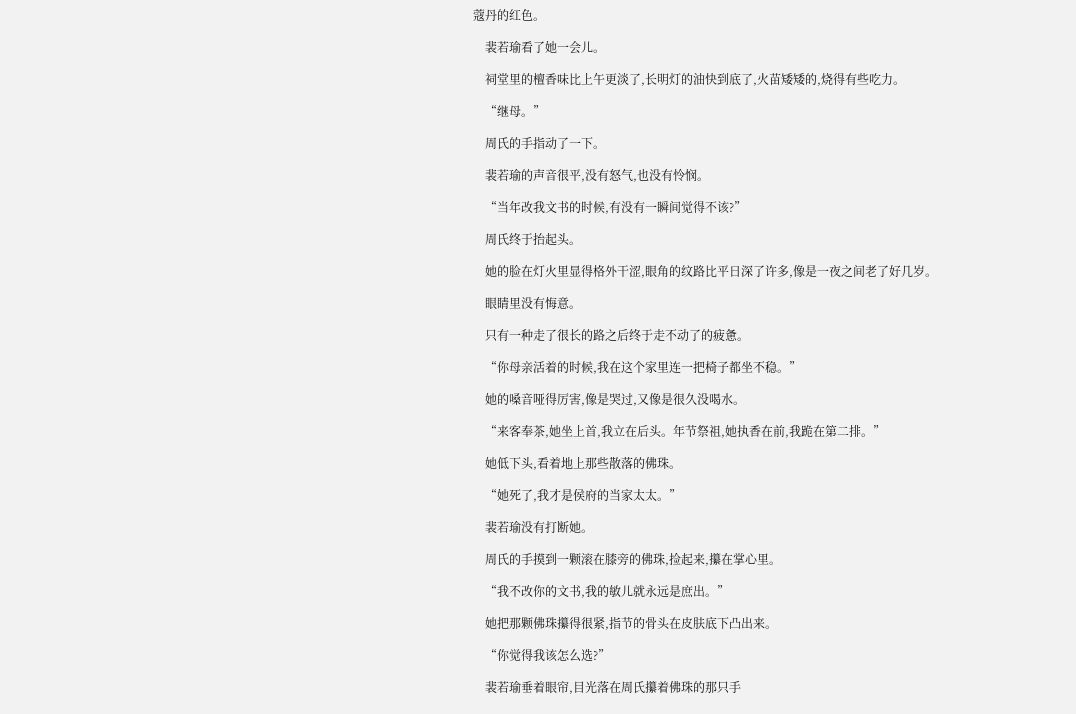蔻丹的红色。

    裴若瑜看了她一会儿。

    祠堂里的檀香味比上午更淡了,长明灯的油快到底了,火苗矮矮的,烧得有些吃力。

    “继母。”

    周氏的手指动了一下。

    裴若瑜的声音很平,没有怒气,也没有怜悯。

    “当年改我文书的时候,有没有一瞬间觉得不该?”

    周氏终于抬起头。

    她的脸在灯火里显得格外干涩,眼角的纹路比平日深了许多,像是一夜之间老了好几岁。

    眼睛里没有悔意。

    只有一种走了很长的路之后终于走不动了的疲惫。

    “你母亲活着的时候,我在这个家里连一把椅子都坐不稳。”

    她的嗓音哑得厉害,像是哭过,又像是很久没喝水。

    “来客奉茶,她坐上首,我立在后头。年节祭祖,她执香在前,我跪在第二排。”

    她低下头,看着地上那些散落的佛珠。

    “她死了,我才是侯府的当家太太。”

    裴若瑜没有打断她。

    周氏的手摸到一颗滚在膝旁的佛珠,捡起来,攥在掌心里。

    “我不改你的文书,我的敏儿就永远是庶出。”

    她把那颗佛珠攥得很紧,指节的骨头在皮肤底下凸出来。

    “你觉得我该怎么选?”

    裴若瑜垂着眼帘,目光落在周氏攥着佛珠的那只手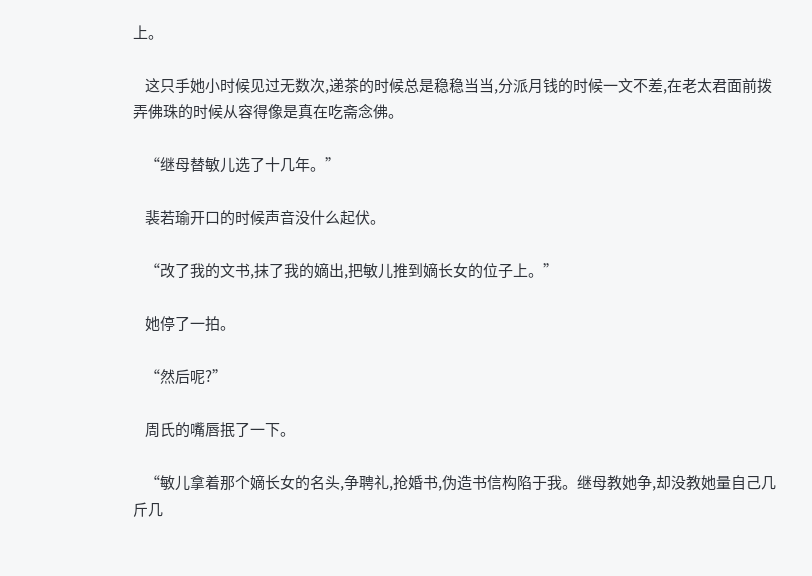上。

    这只手她小时候见过无数次,递茶的时候总是稳稳当当,分派月钱的时候一文不差,在老太君面前拨弄佛珠的时候从容得像是真在吃斋念佛。

    “继母替敏儿选了十几年。”

    裴若瑜开口的时候声音没什么起伏。

    “改了我的文书,抹了我的嫡出,把敏儿推到嫡长女的位子上。”

    她停了一拍。

    “然后呢?”

    周氏的嘴唇抿了一下。

    “敏儿拿着那个嫡长女的名头,争聘礼,抢婚书,伪造书信构陷于我。继母教她争,却没教她量自己几斤几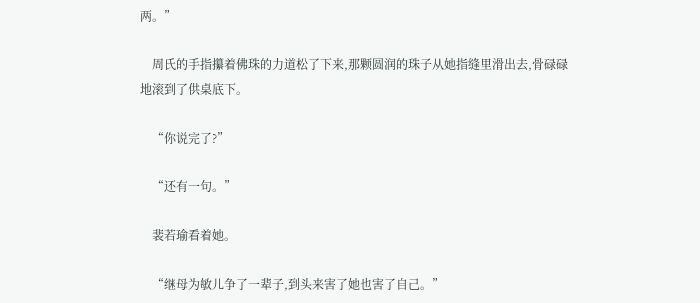两。”

    周氏的手指攥着佛珠的力道松了下来,那颗圆润的珠子从她指缝里滑出去,骨碌碌地滚到了供桌底下。

    “你说完了?”

    “还有一句。”

    裴若瑜看着她。

    “继母为敏儿争了一辈子,到头来害了她也害了自己。”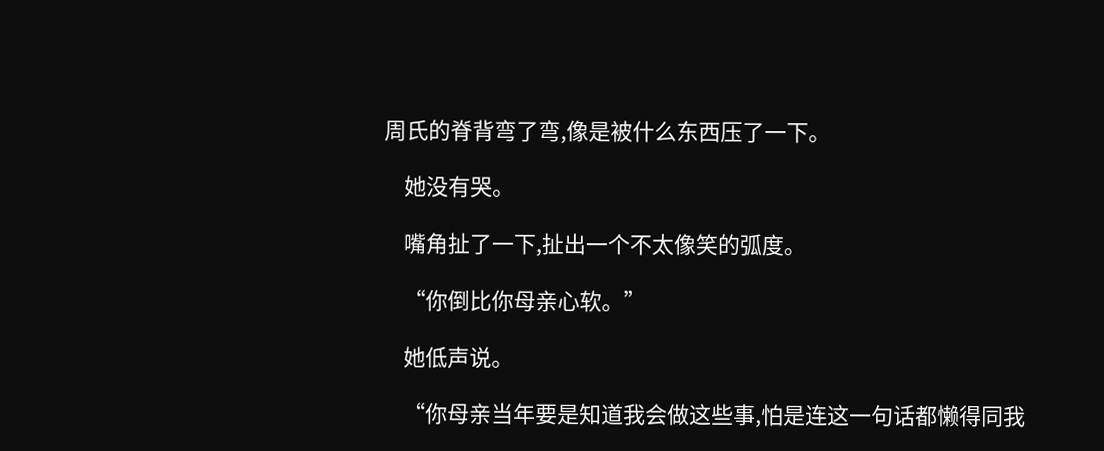周氏的脊背弯了弯,像是被什么东西压了一下。

    她没有哭。

    嘴角扯了一下,扯出一个不太像笑的弧度。

    “你倒比你母亲心软。”

    她低声说。

    “你母亲当年要是知道我会做这些事,怕是连这一句话都懒得同我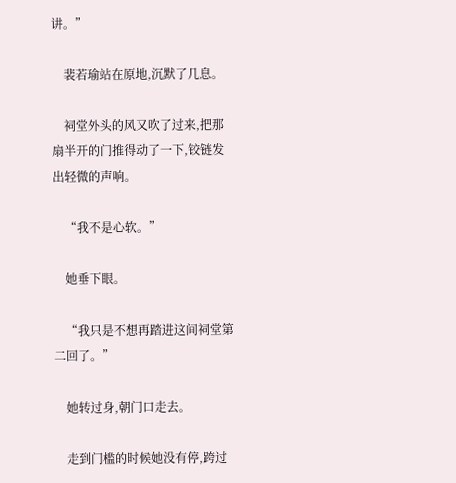讲。”

    裴若瑜站在原地,沉默了几息。

    祠堂外头的风又吹了过来,把那扇半开的门推得动了一下,铰链发出轻微的声响。

    “我不是心软。”

    她垂下眼。

    “我只是不想再踏进这间祠堂第二回了。”

    她转过身,朝门口走去。

    走到门槛的时候她没有停,跨过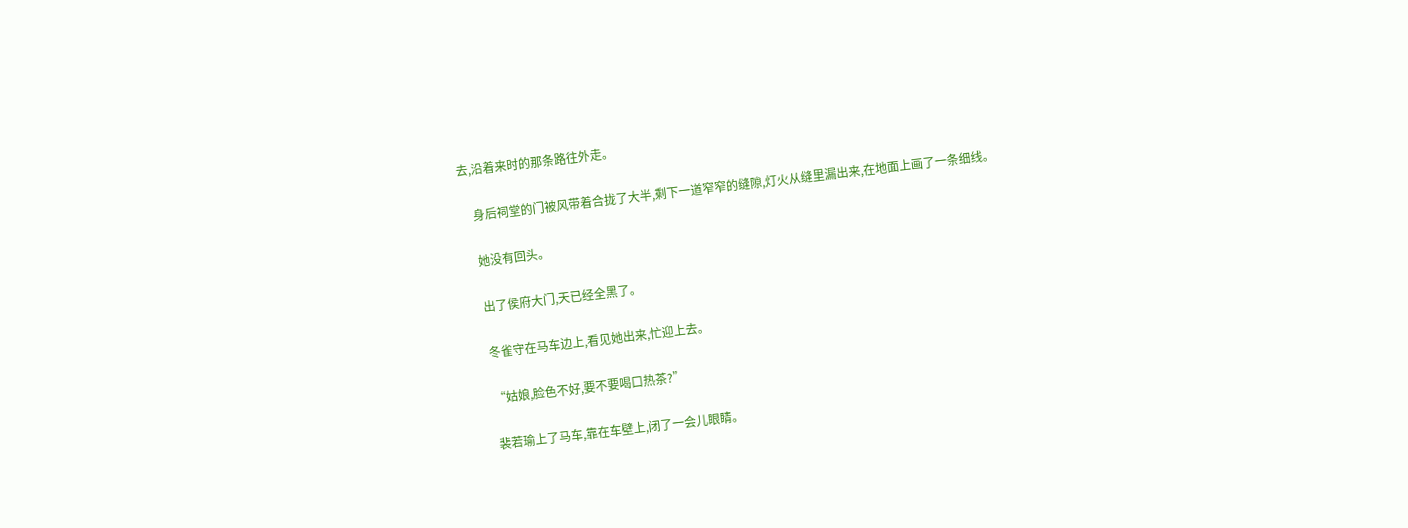去,沿着来时的那条路往外走。

    身后祠堂的门被风带着合拢了大半,剩下一道窄窄的缝隙,灯火从缝里漏出来,在地面上画了一条细线。

    她没有回头。

    出了侯府大门,天已经全黑了。

    冬雀守在马车边上,看见她出来,忙迎上去。

    “姑娘,脸色不好,要不要喝口热茶?”

    裴若瑜上了马车,靠在车壁上,闭了一会儿眼睛。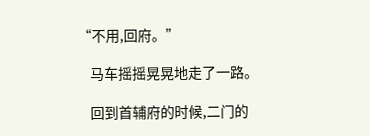“不用,回府。”

    马车摇摇晃晃地走了一路。

    回到首辅府的时候,二门的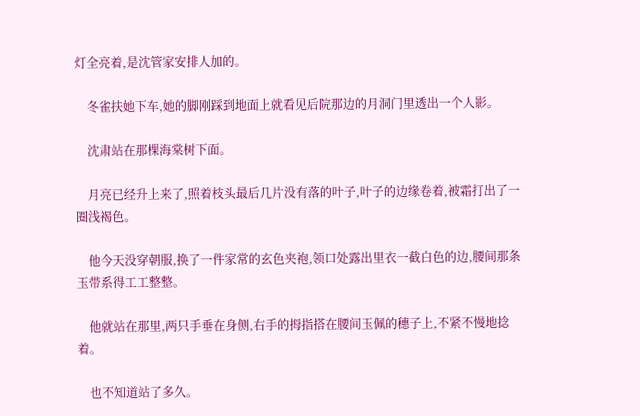灯全亮着,是沈管家安排人加的。

    冬雀扶她下车,她的脚刚踩到地面上就看见后院那边的月洞门里透出一个人影。

    沈肃站在那棵海棠树下面。

    月亮已经升上来了,照着枝头最后几片没有落的叶子,叶子的边缘卷着,被霜打出了一圈浅褐色。

    他今天没穿朝服,换了一件家常的玄色夹袍,领口处露出里衣一截白色的边,腰间那条玉带系得工工整整。

    他就站在那里,两只手垂在身侧,右手的拇指搭在腰间玉佩的穗子上,不紧不慢地捻着。

    也不知道站了多久。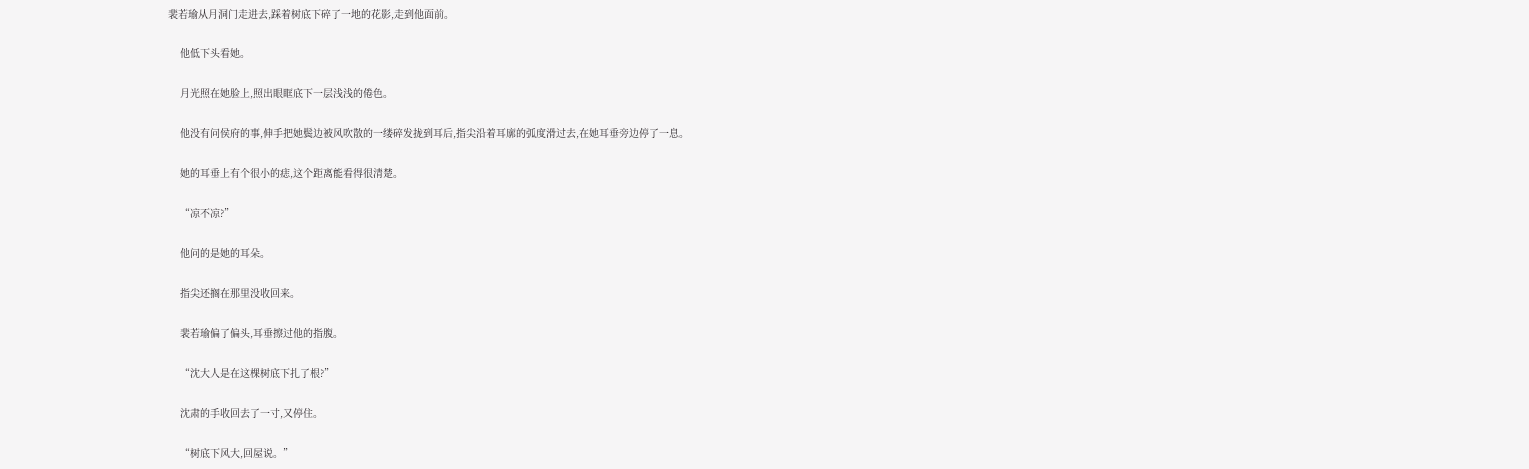裴若瑜从月洞门走进去,踩着树底下碎了一地的花影,走到他面前。

    他低下头看她。

    月光照在她脸上,照出眼眶底下一层浅浅的倦色。

    他没有问侯府的事,伸手把她鬓边被风吹散的一缕碎发拢到耳后,指尖沿着耳廓的弧度滑过去,在她耳垂旁边停了一息。

    她的耳垂上有个很小的痣,这个距离能看得很清楚。

    “凉不凉?”

    他问的是她的耳朵。

    指尖还搁在那里没收回来。

    裴若瑜偏了偏头,耳垂擦过他的指腹。

    “沈大人是在这棵树底下扎了根?”

    沈肃的手收回去了一寸,又停住。

    “树底下风大,回屋说。”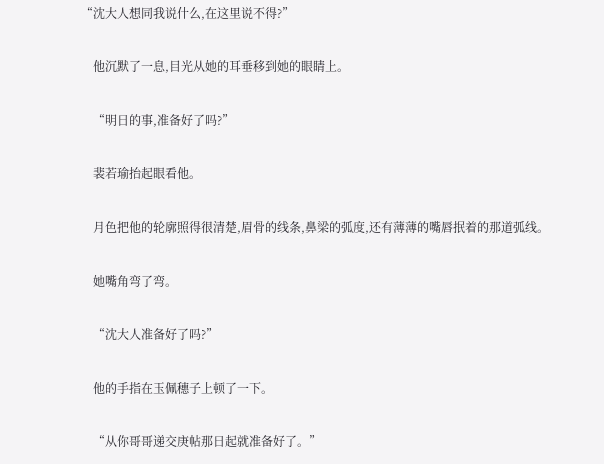“沈大人想同我说什么,在这里说不得?”

    他沉默了一息,目光从她的耳垂移到她的眼睛上。

    “明日的事,准备好了吗?”

    裴若瑜抬起眼看他。

    月色把他的轮廓照得很清楚,眉骨的线条,鼻梁的弧度,还有薄薄的嘴唇抿着的那道弧线。

    她嘴角弯了弯。

    “沈大人准备好了吗?”

    他的手指在玉佩穗子上顿了一下。

    “从你哥哥递交庚帖那日起就准备好了。”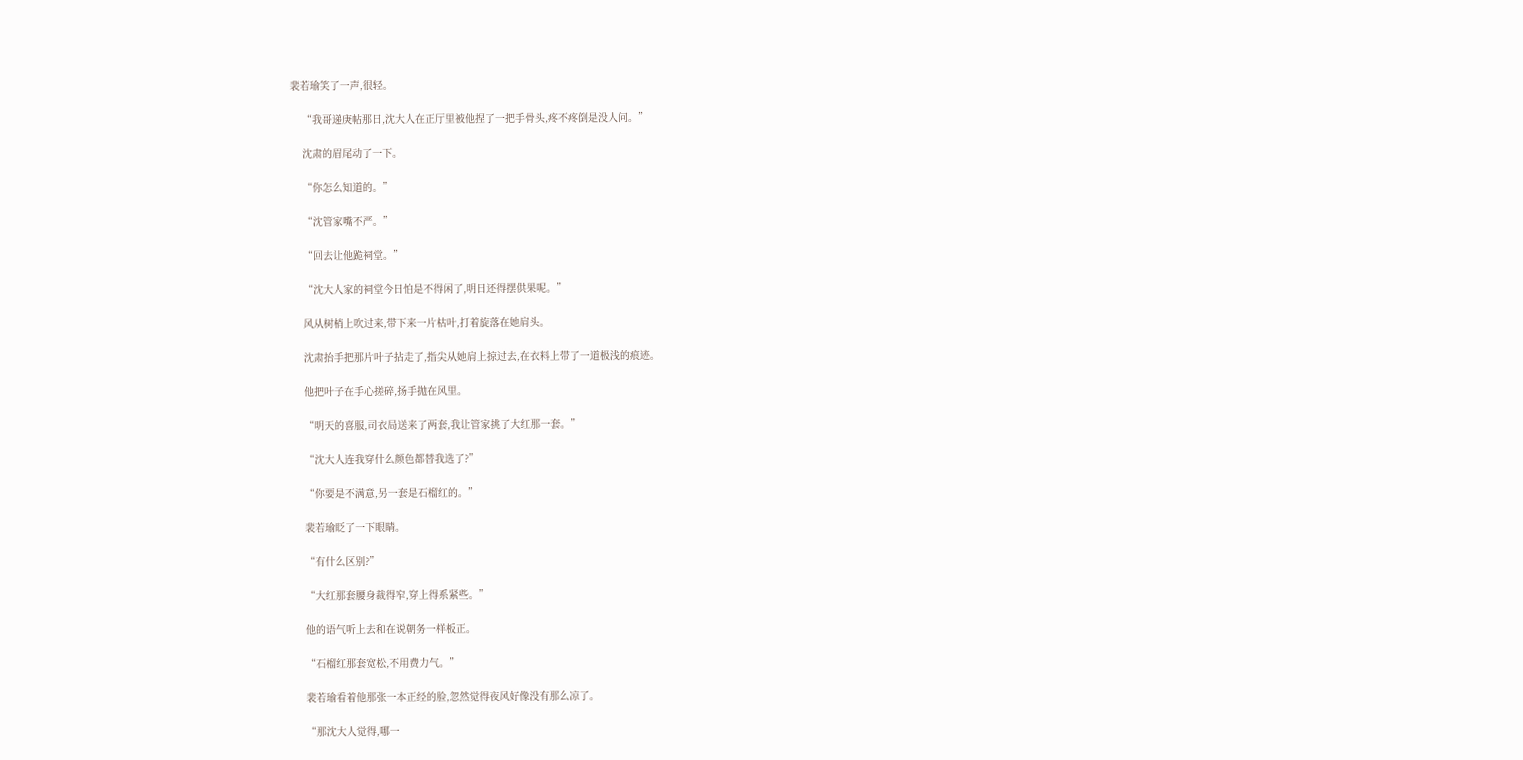裴若瑜笑了一声,很轻。

    “我哥递庚帖那日,沈大人在正厅里被他捏了一把手骨头,疼不疼倒是没人问。”

    沈肃的眉尾动了一下。

    “你怎么知道的。”

    “沈管家嘴不严。”

    “回去让他跪祠堂。”

    “沈大人家的祠堂今日怕是不得闲了,明日还得摆供果呢。”

    风从树梢上吹过来,带下来一片枯叶,打着旋落在她肩头。

    沈肃抬手把那片叶子拈走了,指尖从她肩上掠过去,在衣料上带了一道极浅的痕迹。

    他把叶子在手心搓碎,扬手抛在风里。

    “明天的喜服,司衣局送来了两套,我让管家挑了大红那一套。”

    “沈大人连我穿什么颜色都替我选了?”

    “你要是不满意,另一套是石榴红的。”

    裴若瑜眨了一下眼睛。

    “有什么区别?”

    “大红那套腰身裁得窄,穿上得系紧些。”

    他的语气听上去和在说朝务一样板正。

    “石榴红那套宽松,不用费力气。”

    裴若瑜看着他那张一本正经的脸,忽然觉得夜风好像没有那么凉了。

    “那沈大人觉得,哪一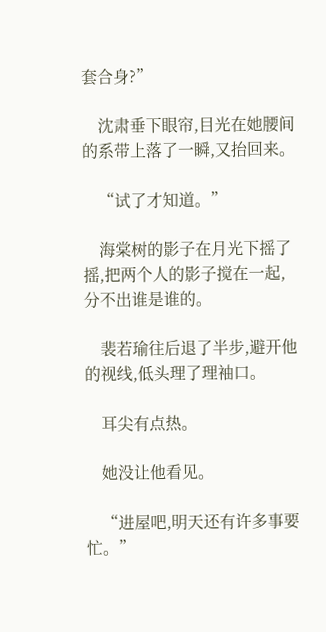套合身?”

    沈肃垂下眼帘,目光在她腰间的系带上落了一瞬,又抬回来。

    “试了才知道。”

    海棠树的影子在月光下摇了摇,把两个人的影子搅在一起,分不出谁是谁的。

    裴若瑜往后退了半步,避开他的视线,低头理了理袖口。

    耳尖有点热。

    她没让他看见。

    “进屋吧,明天还有许多事要忙。”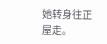她转身往正屋走。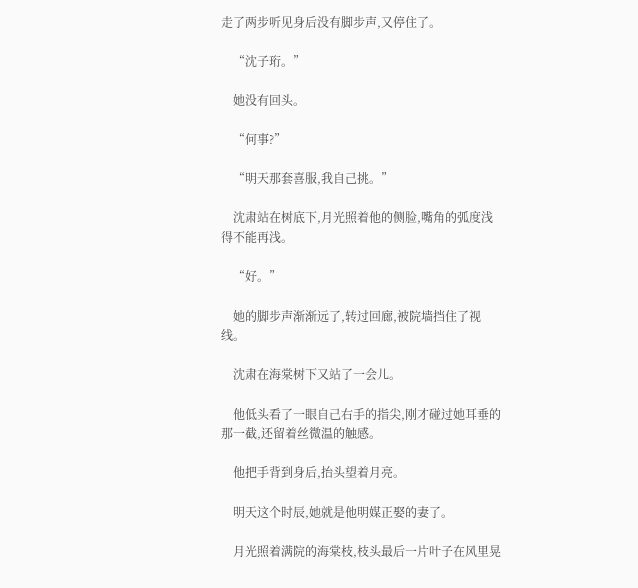走了两步听见身后没有脚步声,又停住了。

    “沈子珩。”

    她没有回头。

    “何事?”

    “明天那套喜服,我自己挑。”

    沈肃站在树底下,月光照着他的侧脸,嘴角的弧度浅得不能再浅。

    “好。”

    她的脚步声渐渐远了,转过回廊,被院墙挡住了视线。

    沈肃在海棠树下又站了一会儿。

    他低头看了一眼自己右手的指尖,刚才碰过她耳垂的那一截,还留着丝微温的触感。

    他把手背到身后,抬头望着月亮。

    明天这个时辰,她就是他明媒正娶的妻了。

    月光照着满院的海棠枝,枝头最后一片叶子在风里晃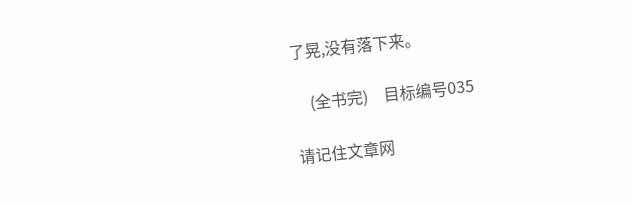了晃,没有落下来。

    (全书完)    目标编号035

请记住文章网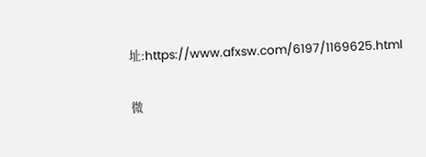址:https://www.afxsw.com/6197/1169625.html

微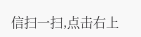信扫一扫,点击右上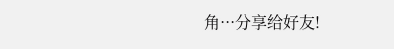角···分享给好友!